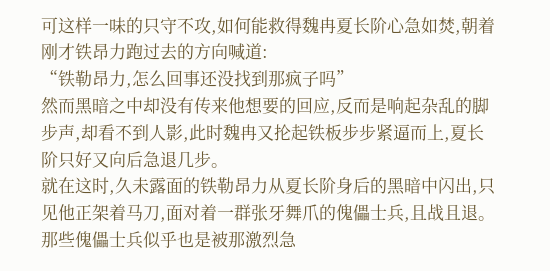可这样一味的只守不攻,如何能救得魏冉夏长阶心急如焚,朝着刚才铁昂力跑过去的方向喊道:
“铁勒昂力,怎么回事还没找到那疯子吗”
然而黑暗之中却没有传来他想要的回应,反而是响起杂乱的脚步声,却看不到人影,此时魏冉又抡起铁板步步紧逼而上,夏长阶只好又向后急退几步。
就在这时,久未露面的铁勒昂力从夏长阶身后的黑暗中闪出,只见他正架着马刀,面对着一群张牙舞爪的傀儡士兵,且战且退。
那些傀儡士兵似乎也是被那激烈急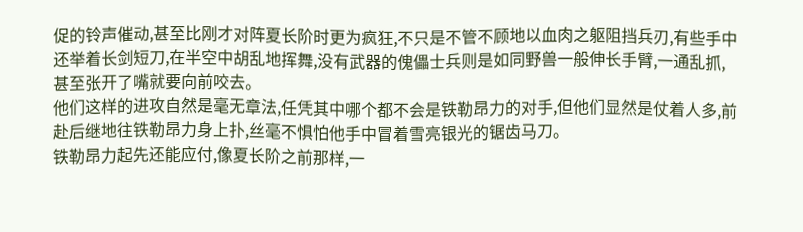促的铃声催动,甚至比刚才对阵夏长阶时更为疯狂,不只是不管不顾地以血肉之躯阻挡兵刃,有些手中还举着长剑短刀,在半空中胡乱地挥舞,没有武器的傀儡士兵则是如同野兽一般伸长手臂,一通乱抓,甚至张开了嘴就要向前咬去。
他们这样的进攻自然是毫无章法,任凭其中哪个都不会是铁勒昂力的对手,但他们显然是仗着人多,前赴后继地往铁勒昂力身上扑,丝毫不惧怕他手中冒着雪亮银光的锯齿马刀。
铁勒昂力起先还能应付,像夏长阶之前那样,一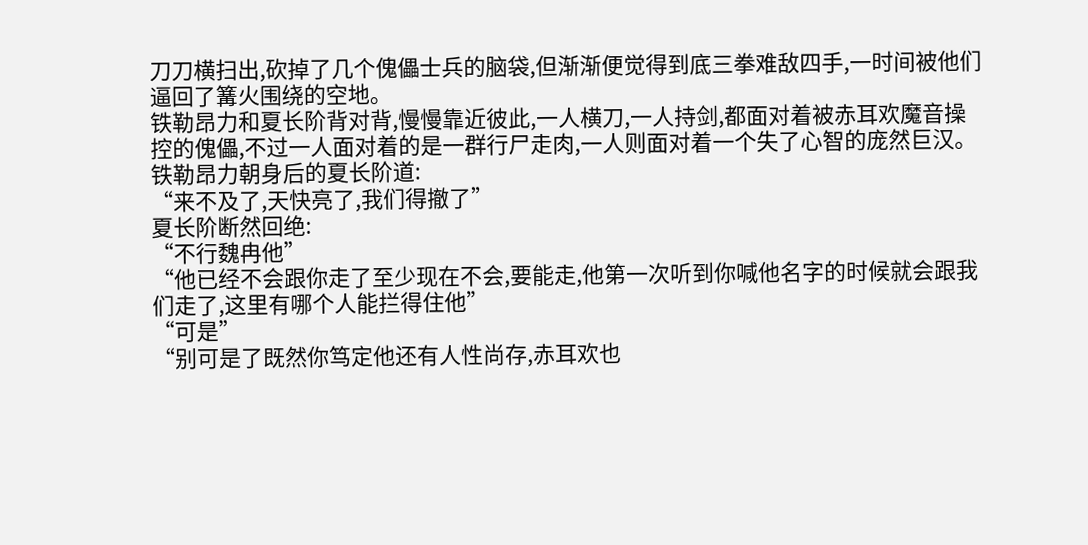刀刀横扫出,砍掉了几个傀儡士兵的脑袋,但渐渐便觉得到底三拳难敌四手,一时间被他们逼回了篝火围绕的空地。
铁勒昂力和夏长阶背对背,慢慢靠近彼此,一人横刀,一人持剑,都面对着被赤耳欢魔音操控的傀儡,不过一人面对着的是一群行尸走肉,一人则面对着一个失了心智的庞然巨汉。
铁勒昂力朝身后的夏长阶道:
“来不及了,天快亮了,我们得撤了”
夏长阶断然回绝:
“不行魏冉他”
“他已经不会跟你走了至少现在不会,要能走,他第一次听到你喊他名字的时候就会跟我们走了,这里有哪个人能拦得住他”
“可是”
“别可是了既然你笃定他还有人性尚存,赤耳欢也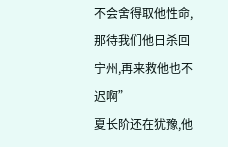不会舍得取他性命,那待我们他日杀回宁州,再来救他也不迟啊”
夏长阶还在犹豫,他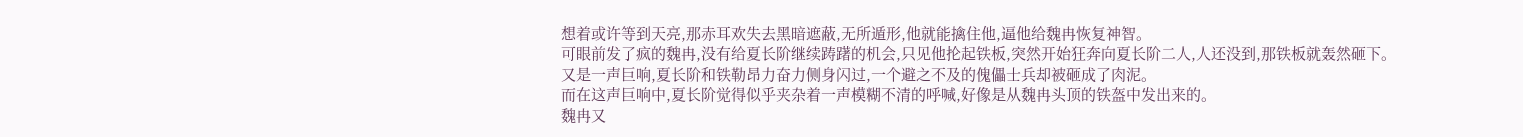想着或许等到天亮,那赤耳欢失去黑暗遮蔽,无所遁形,他就能擒住他,逼他给魏冉恢复神智。
可眼前发了疯的魏冉,没有给夏长阶继续踌躇的机会,只见他抡起铁板,突然开始狂奔向夏长阶二人,人还没到,那铁板就轰然砸下。
又是一声巨响,夏长阶和铁勒昂力奋力侧身闪过,一个避之不及的傀儡士兵却被砸成了肉泥。
而在这声巨响中,夏长阶觉得似乎夹杂着一声模糊不清的呼喊,好像是从魏冉头顶的铁盔中发出来的。
魏冉又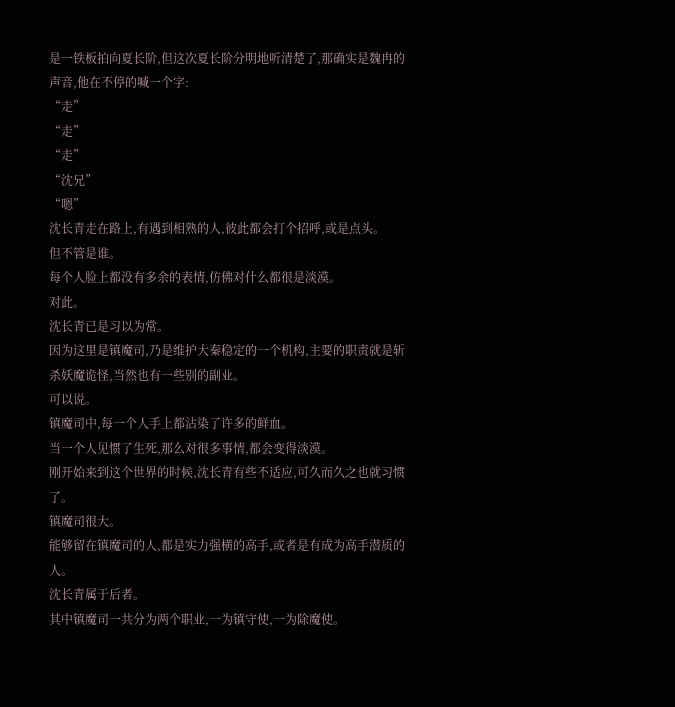是一铁板拍向夏长阶,但这次夏长阶分明地听清楚了,那确实是魏冉的声音,他在不停的喊一个字:
“走”
“走”
“走”
“沈兄”
“嗯”
沈长青走在路上,有遇到相熟的人,彼此都会打个招呼,或是点头。
但不管是谁。
每个人脸上都没有多余的表情,仿佛对什么都很是淡漠。
对此。
沈长青已是习以为常。
因为这里是镇魔司,乃是维护大秦稳定的一个机构,主要的职责就是斩杀妖魔诡怪,当然也有一些别的副业。
可以说。
镇魔司中,每一个人手上都沾染了许多的鲜血。
当一个人见惯了生死,那么对很多事情,都会变得淡漠。
刚开始来到这个世界的时候,沈长青有些不适应,可久而久之也就习惯了。
镇魔司很大。
能够留在镇魔司的人,都是实力强横的高手,或者是有成为高手潜质的人。
沈长青属于后者。
其中镇魔司一共分为两个职业,一为镇守使,一为除魔使。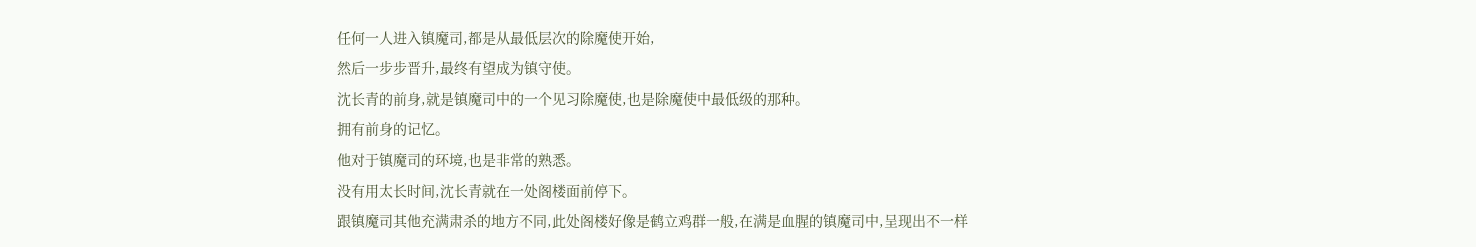任何一人进入镇魔司,都是从最低层次的除魔使开始,
然后一步步晋升,最终有望成为镇守使。
沈长青的前身,就是镇魔司中的一个见习除魔使,也是除魔使中最低级的那种。
拥有前身的记忆。
他对于镇魔司的环境,也是非常的熟悉。
没有用太长时间,沈长青就在一处阁楼面前停下。
跟镇魔司其他充满肃杀的地方不同,此处阁楼好像是鹤立鸡群一般,在满是血腥的镇魔司中,呈现出不一样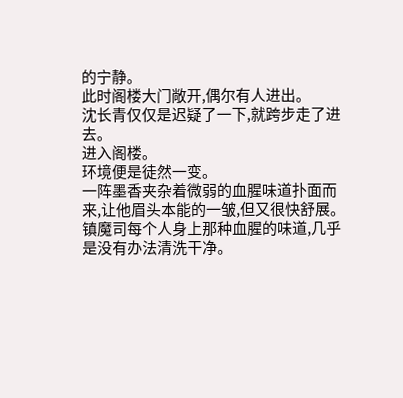的宁静。
此时阁楼大门敞开,偶尔有人进出。
沈长青仅仅是迟疑了一下,就跨步走了进去。
进入阁楼。
环境便是徒然一变。
一阵墨香夹杂着微弱的血腥味道扑面而来,让他眉头本能的一皱,但又很快舒展。
镇魔司每个人身上那种血腥的味道,几乎是没有办法清洗干净。